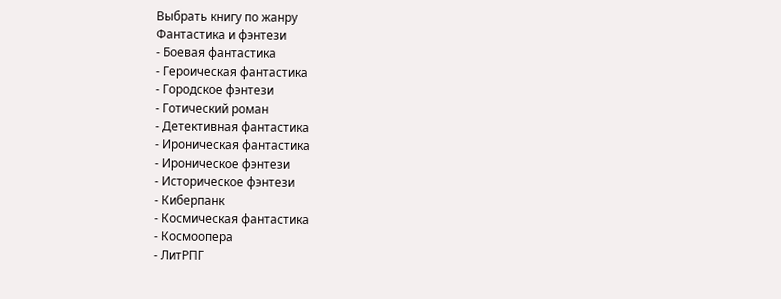Выбрать книгу по жанру
Фантастика и фэнтези
- Боевая фантастика
- Героическая фантастика
- Городское фэнтези
- Готический роман
- Детективная фантастика
- Ироническая фантастика
- Ироническое фэнтези
- Историческое фэнтези
- Киберпанк
- Космическая фантастика
- Космоопера
- ЛитРПГ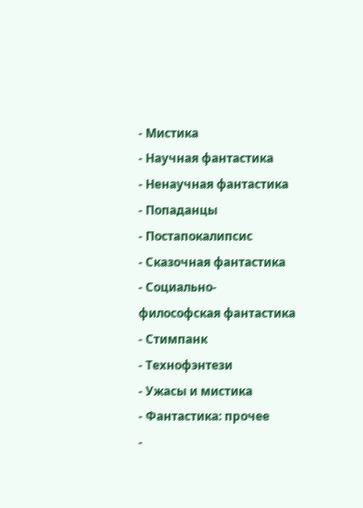- Мистика
- Научная фантастика
- Ненаучная фантастика
- Попаданцы
- Постапокалипсис
- Сказочная фантастика
- Социально-философская фантастика
- Стимпанк
- Технофэнтези
- Ужасы и мистика
- Фантастика: прочее
-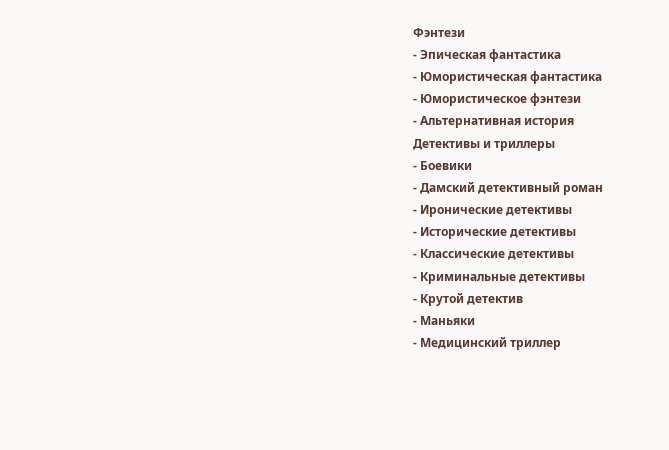Фэнтези
- Эпическая фантастика
- Юмористическая фантастика
- Юмористическое фэнтези
- Альтернативная история
Детективы и триллеры
- Боевики
- Дамский детективный роман
- Иронические детективы
- Исторические детективы
- Классические детективы
- Криминальные детективы
- Крутой детектив
- Маньяки
- Медицинский триллер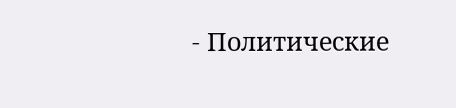- Политические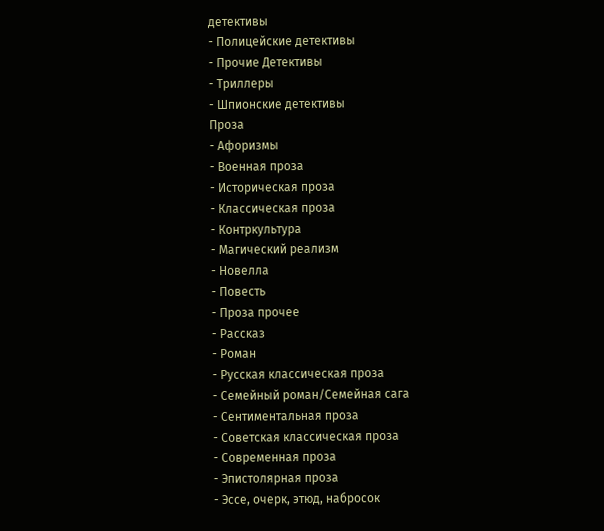детективы
- Полицейские детективы
- Прочие Детективы
- Триллеры
- Шпионские детективы
Проза
- Афоризмы
- Военная проза
- Историческая проза
- Классическая проза
- Контркультура
- Магический реализм
- Новелла
- Повесть
- Проза прочее
- Рассказ
- Роман
- Русская классическая проза
- Семейный роман/Семейная сага
- Сентиментальная проза
- Советская классическая проза
- Современная проза
- Эпистолярная проза
- Эссе, очерк, этюд, набросок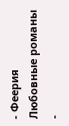- Феерия
Любовные романы
-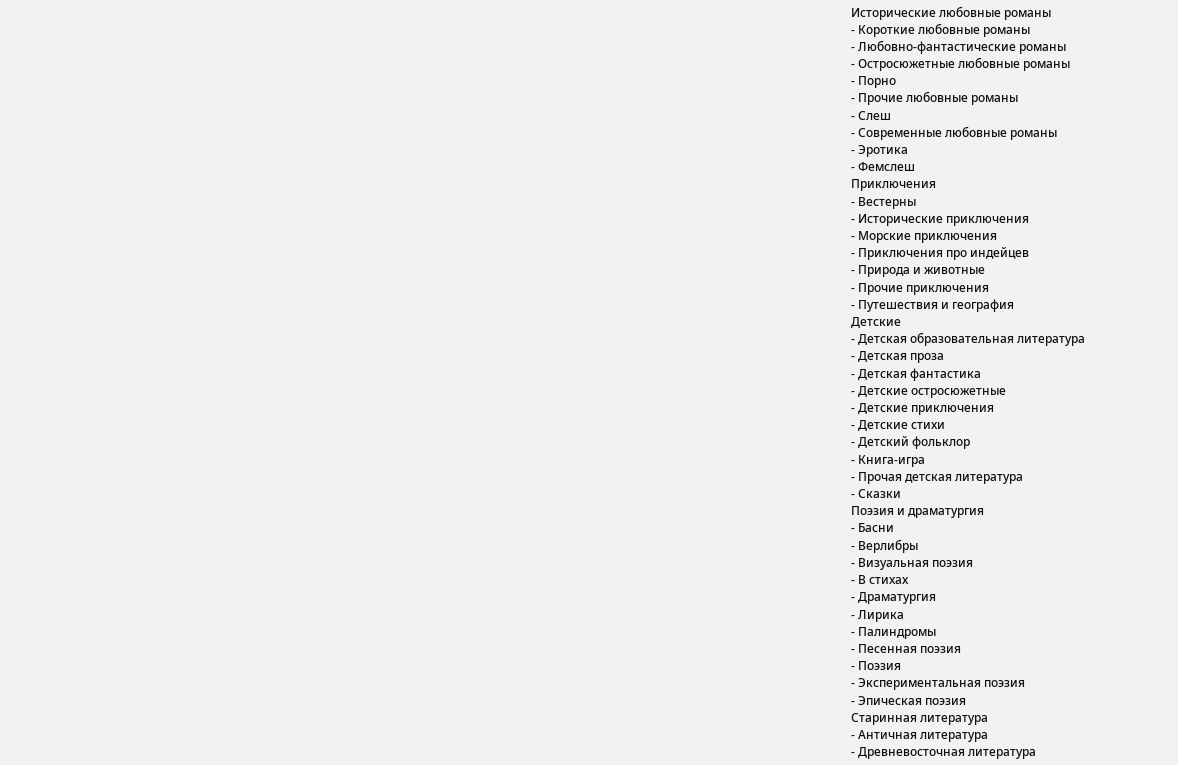Исторические любовные романы
- Короткие любовные романы
- Любовно-фантастические романы
- Остросюжетные любовные романы
- Порно
- Прочие любовные романы
- Слеш
- Современные любовные романы
- Эротика
- Фемслеш
Приключения
- Вестерны
- Исторические приключения
- Морские приключения
- Приключения про индейцев
- Природа и животные
- Прочие приключения
- Путешествия и география
Детские
- Детская образовательная литература
- Детская проза
- Детская фантастика
- Детские остросюжетные
- Детские приключения
- Детские стихи
- Детский фольклор
- Книга-игра
- Прочая детская литература
- Сказки
Поэзия и драматургия
- Басни
- Верлибры
- Визуальная поэзия
- В стихах
- Драматургия
- Лирика
- Палиндромы
- Песенная поэзия
- Поэзия
- Экспериментальная поэзия
- Эпическая поэзия
Старинная литература
- Античная литература
- Древневосточная литература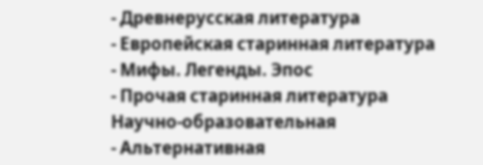- Древнерусская литература
- Европейская старинная литература
- Мифы. Легенды. Эпос
- Прочая старинная литература
Научно-образовательная
- Альтернативная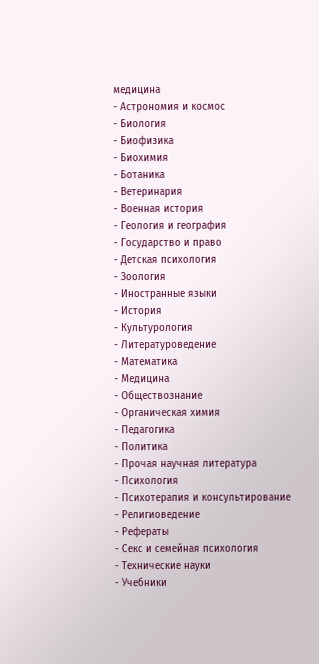медицина
- Астрономия и космос
- Биология
- Биофизика
- Биохимия
- Ботаника
- Ветеринария
- Военная история
- Геология и география
- Государство и право
- Детская психология
- Зоология
- Иностранные языки
- История
- Культурология
- Литературоведение
- Математика
- Медицина
- Обществознание
- Органическая химия
- Педагогика
- Политика
- Прочая научная литература
- Психология
- Психотерапия и консультирование
- Религиоведение
- Рефераты
- Секс и семейная психология
- Технические науки
- Учебники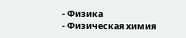- Физика
- Физическая химия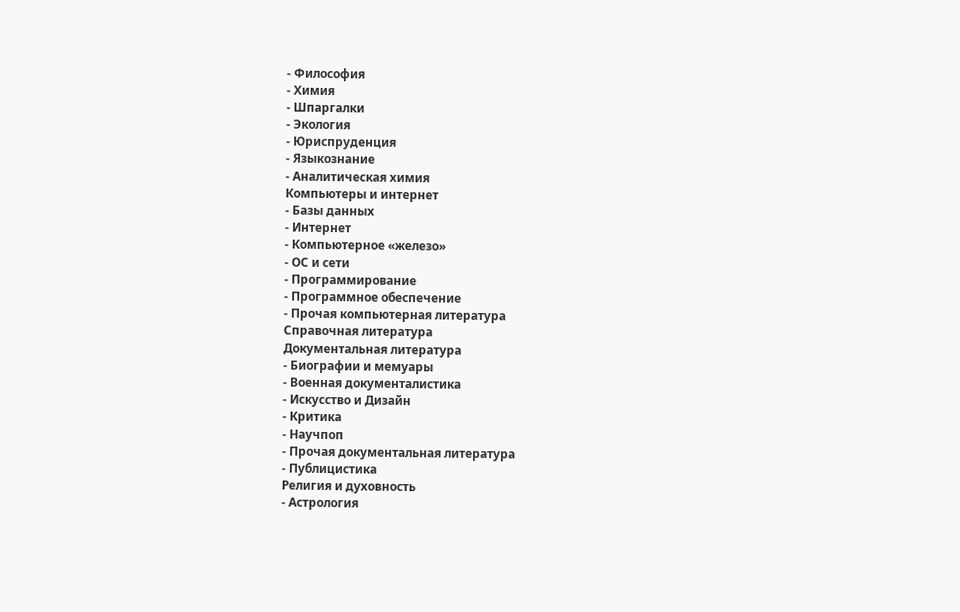- Философия
- Химия
- Шпаргалки
- Экология
- Юриспруденция
- Языкознание
- Аналитическая химия
Компьютеры и интернет
- Базы данных
- Интернет
- Компьютерное «железо»
- ОС и сети
- Программирование
- Программное обеспечение
- Прочая компьютерная литература
Справочная литература
Документальная литература
- Биографии и мемуары
- Военная документалистика
- Искусство и Дизайн
- Критика
- Научпоп
- Прочая документальная литература
- Публицистика
Религия и духовность
- Астрология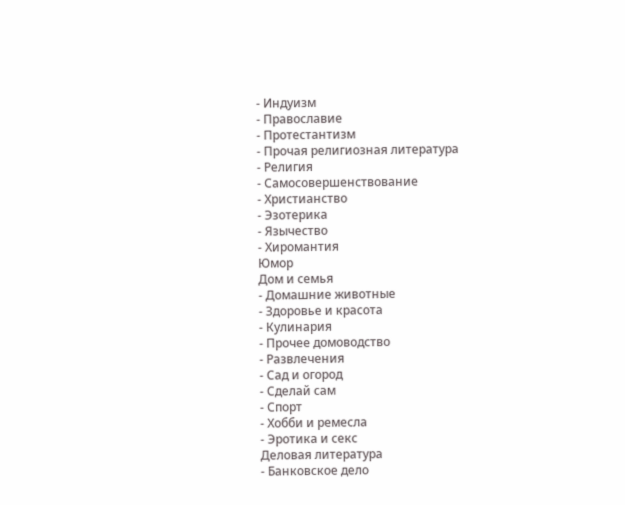- Индуизм
- Православие
- Протестантизм
- Прочая религиозная литература
- Религия
- Самосовершенствование
- Христианство
- Эзотерика
- Язычество
- Хиромантия
Юмор
Дом и семья
- Домашние животные
- Здоровье и красота
- Кулинария
- Прочее домоводство
- Развлечения
- Сад и огород
- Сделай сам
- Спорт
- Хобби и ремесла
- Эротика и секс
Деловая литература
- Банковское дело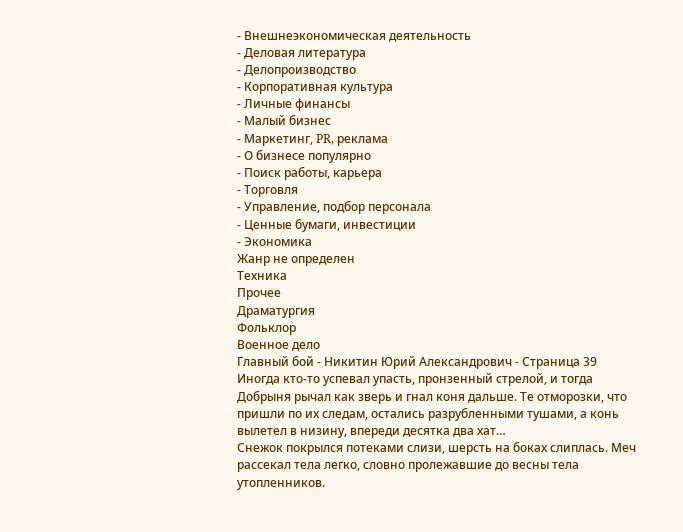- Внешнеэкономическая деятельность
- Деловая литература
- Делопроизводство
- Корпоративная культура
- Личные финансы
- Малый бизнес
- Маркетинг, PR, реклама
- О бизнесе популярно
- Поиск работы, карьера
- Торговля
- Управление, подбор персонала
- Ценные бумаги, инвестиции
- Экономика
Жанр не определен
Техника
Прочее
Драматургия
Фольклор
Военное дело
Главный бой - Никитин Юрий Александрович - Страница 39
Иногда кто-то успевал упасть, пронзенный стрелой, и тогда Добрыня рычал как зверь и гнал коня дальше. Те отморозки, что пришли по их следам, остались разрубленными тушами, а конь вылетел в низину, впереди десятка два хат…
Снежок покрылся потеками слизи, шерсть на боках слиплась. Меч рассекал тела легко, словно пролежавшие до весны тела утопленников.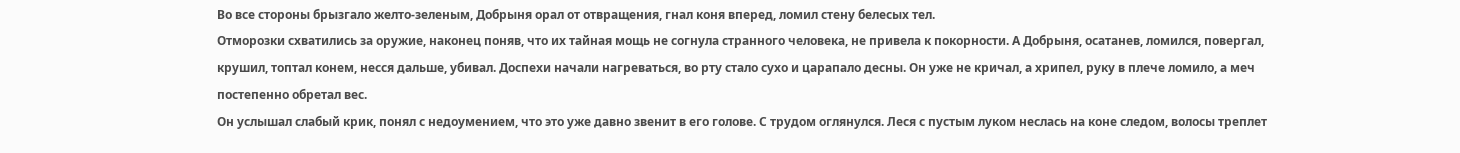Во все стороны брызгало желто-зеленым, Добрыня орал от отвращения, гнал коня вперед, ломил стену белесых тел.
Отморозки схватились за оружие, наконец поняв, что их тайная мощь не согнула странного человека, не привела к покорности. А Добрыня, осатанев, ломился, повергал, крушил, топтал конем, несся дальше, убивал. Доспехи начали нагреваться, во рту стало сухо и царапало десны. Он уже не кричал, а хрипел, руку в плече ломило, а меч постепенно обретал вес.
Он услышал слабый крик, понял с недоумением, что это уже давно звенит в его голове. С трудом оглянулся. Леся с пустым луком неслась на коне следом, волосы треплет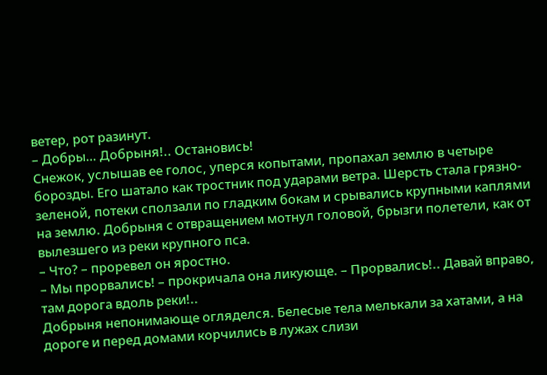ветер, рот разинут.
– Добры… Добрыня!.. Остановись!
Снежок, услышав ее голос, уперся копытами, пропахал землю в четыре борозды. Его шатало как тростник под ударами ветра. Шерсть стала грязно-зеленой, потеки сползали по гладким бокам и срывались крупными каплями на землю. Добрыня с отвращением мотнул головой, брызги полетели, как от вылезшего из реки крупного пса.
– Что? – проревел он яростно.
– Мы прорвались! – прокричала она ликующе. – Прорвались!.. Давай вправо, там дорога вдоль реки!..
Добрыня непонимающе огляделся. Белесые тела мелькали за хатами, а на дороге и перед домами корчились в лужах слизи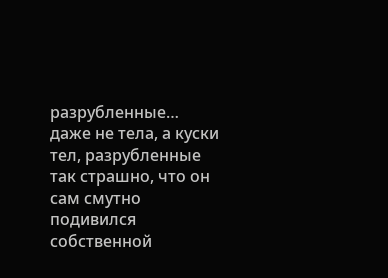разрубленные… даже не тела, а куски тел, разрубленные так страшно, что он сам смутно подивился собственной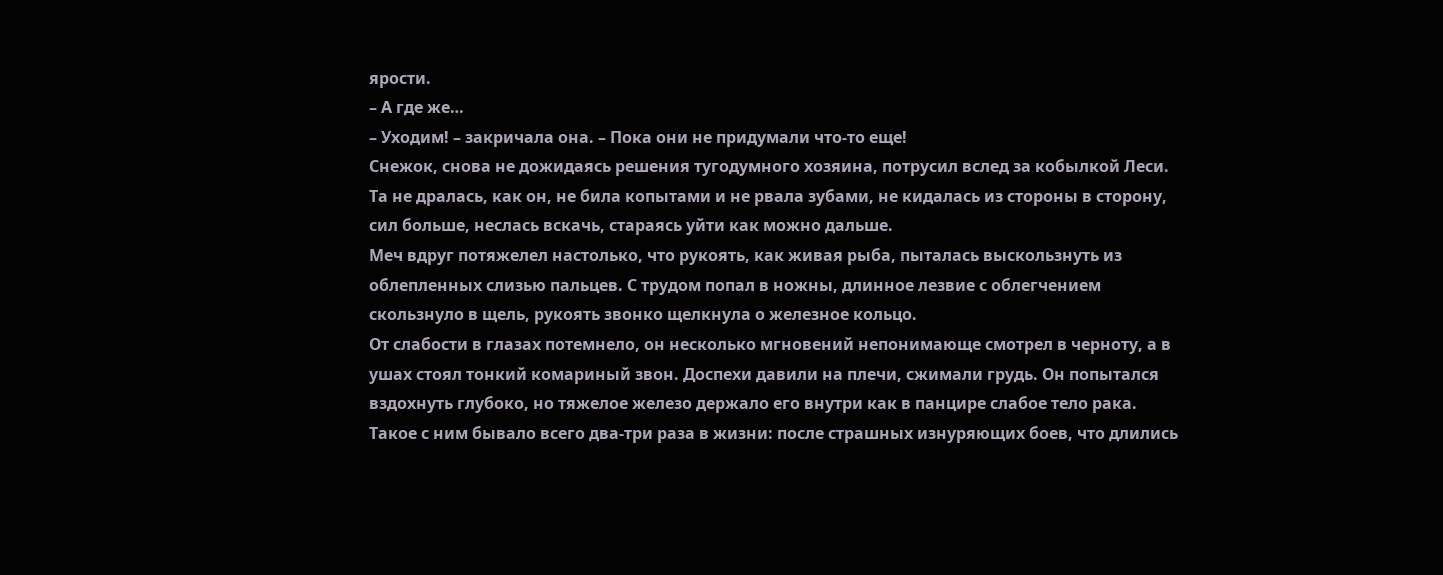ярости.
– А где же…
– Уходим! – закричала она. – Пока они не придумали что-то еще!
Снежок, снова не дожидаясь решения тугодумного хозяина, потрусил вслед за кобылкой Леси. Та не дралась, как он, не била копытами и не рвала зубами, не кидалась из стороны в сторону, сил больше, неслась вскачь, стараясь уйти как можно дальше.
Меч вдруг потяжелел настолько, что рукоять, как живая рыба, пыталась выскользнуть из облепленных слизью пальцев. С трудом попал в ножны, длинное лезвие с облегчением скользнуло в щель, рукоять звонко щелкнула о железное кольцо.
От слабости в глазах потемнело, он несколько мгновений непонимающе смотрел в черноту, а в ушах стоял тонкий комариный звон. Доспехи давили на плечи, сжимали грудь. Он попытался вздохнуть глубоко, но тяжелое железо держало его внутри как в панцире слабое тело рака. Такое с ним бывало всего два-три раза в жизни: после страшных изнуряющих боев, что длились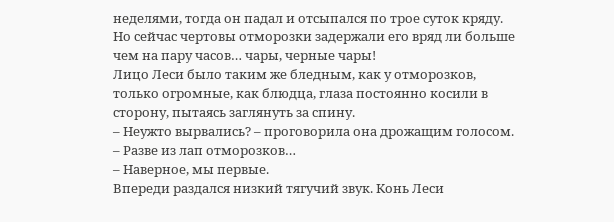неделями, тогда он падал и отсыпался по трое суток кряду. Но сейчас чертовы отморозки задержали его вряд ли больше чем на пару часов… чары, черные чары!
Лицо Леси было таким же бледным, как у отморозков, только огромные, как блюдца, глаза постоянно косили в сторону, пытаясь заглянуть за спину.
– Неужто вырвались? – проговорила она дрожащим голосом. – Разве из лап отморозков…
– Наверное, мы первые.
Впереди раздался низкий тягучий звук. Конь Леси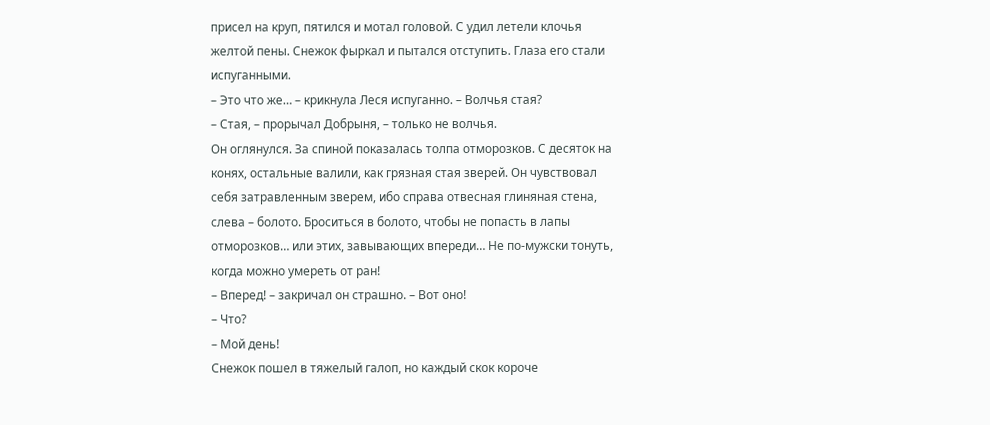присел на круп, пятился и мотал головой. С удил летели клочья желтой пены. Снежок фыркал и пытался отступить. Глаза его стали испуганными.
– Это что же… – крикнула Леся испуганно. – Волчья стая?
– Стая, – прорычал Добрыня, – только не волчья.
Он оглянулся. За спиной показалась толпа отморозков. С десяток на конях, остальные валили, как грязная стая зверей. Он чувствовал себя затравленным зверем, ибо справа отвесная глиняная стена, слева – болото. Броситься в болото, чтобы не попасть в лапы отморозков… или этих, завывающих впереди… Не по-мужски тонуть, когда можно умереть от ран!
– Вперед! – закричал он страшно. – Вот оно!
– Что?
– Мой день!
Снежок пошел в тяжелый галоп, но каждый скок короче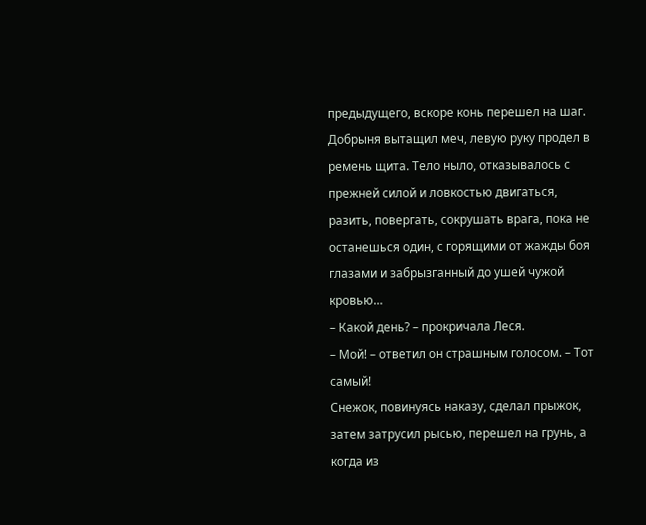предыдущего, вскоре конь перешел на шаг. Добрыня вытащил меч, левую руку продел в ремень щита. Тело ныло, отказывалось с прежней силой и ловкостью двигаться, разить, повергать, сокрушать врага, пока не останешься один, с горящими от жажды боя глазами и забрызганный до ушей чужой кровью…
– Какой день? – прокричала Леся.
– Мой! – ответил он страшным голосом. – Тот самый!
Снежок, повинуясь наказу, сделал прыжок, затем затрусил рысью, перешел на грунь, а когда из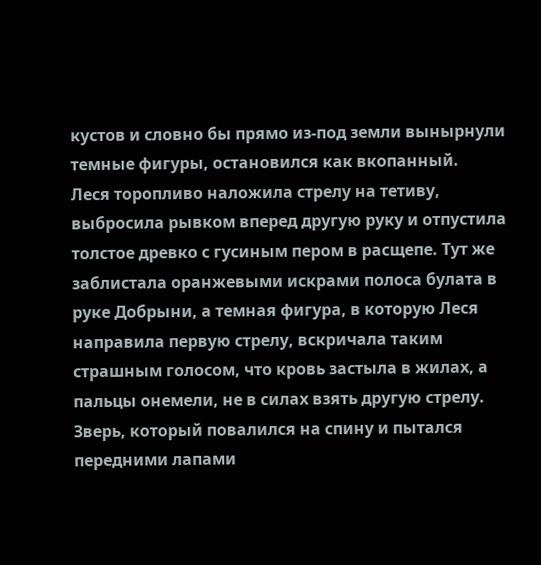кустов и словно бы прямо из-под земли вынырнули темные фигуры, остановился как вкопанный.
Леся торопливо наложила стрелу на тетиву, выбросила рывком вперед другую руку и отпустила толстое древко с гусиным пером в расщепе. Тут же заблистала оранжевыми искрами полоса булата в руке Добрыни, а темная фигура, в которую Леся направила первую стрелу, вскричала таким страшным голосом, что кровь застыла в жилах, а пальцы онемели, не в силах взять другую стрелу.
Зверь, который повалился на спину и пытался передними лапами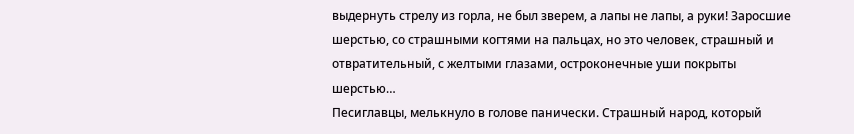выдернуть стрелу из горла, не был зверем, а лапы не лапы, а руки! Заросшие шерстью, со страшными когтями на пальцах, но это человек, страшный и отвратительный, с желтыми глазами, остроконечные уши покрыты шерстью…
Песиглавцы, мелькнуло в голове панически. Страшный народ, который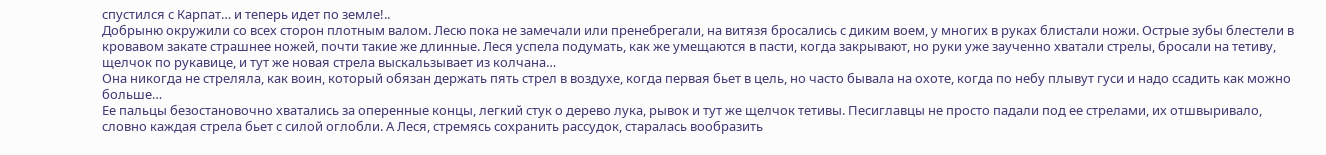спустился с Карпат… и теперь идет по земле!..
Добрыню окружили со всех сторон плотным валом. Лесю пока не замечали или пренебрегали, на витязя бросались с диким воем, у многих в руках блистали ножи. Острые зубы блестели в кровавом закате страшнее ножей, почти такие же длинные. Леся успела подумать, как же умещаются в пасти, когда закрывают, но руки уже заученно хватали стрелы, бросали на тетиву, щелчок по рукавице, и тут же новая стрела выскальзывает из колчана…
Она никогда не стреляла, как воин, который обязан держать пять стрел в воздухе, когда первая бьет в цель, но часто бывала на охоте, когда по небу плывут гуси и надо ссадить как можно больше…
Ее пальцы безостановочно хватались за оперенные концы, легкий стук о дерево лука, рывок и тут же щелчок тетивы. Песиглавцы не просто падали под ее стрелами, их отшвыривало, словно каждая стрела бьет с силой оглобли. А Леся, стремясь сохранить рассудок, старалась вообразить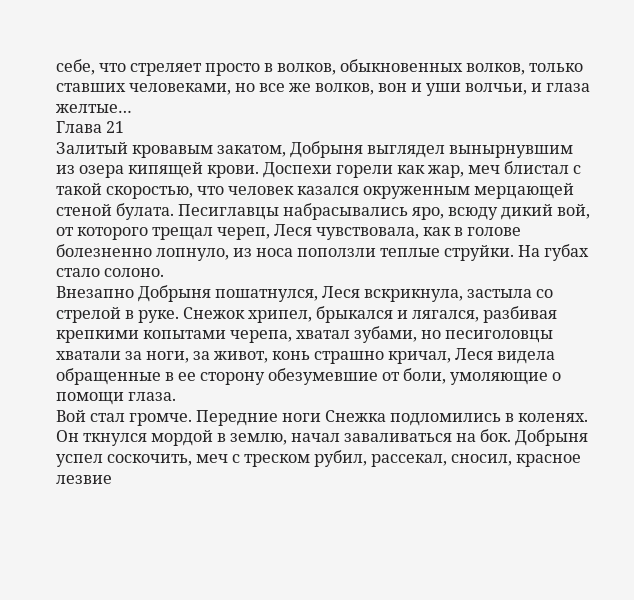себе, что стреляет просто в волков, обыкновенных волков, только ставших человеками, но все же волков, вон и уши волчьи, и глаза желтые…
Глава 21
Залитый кровавым закатом, Добрыня выглядел вынырнувшим из озера кипящей крови. Доспехи горели как жар, меч блистал с такой скоростью, что человек казался окруженным мерцающей стеной булата. Песиглавцы набрасывались яро, всюду дикий вой, от которого трещал череп, Леся чувствовала, как в голове болезненно лопнуло, из носа поползли теплые струйки. На губах стало солоно.
Внезапно Добрыня пошатнулся, Леся вскрикнула, застыла со стрелой в руке. Снежок хрипел, брыкался и лягался, разбивая крепкими копытами черепа, хватал зубами, но песиголовцы хватали за ноги, за живот, конь страшно кричал, Леся видела обращенные в ее сторону обезумевшие от боли, умоляющие о помощи глаза.
Вой стал громче. Передние ноги Снежка подломились в коленях. Он ткнулся мордой в землю, начал заваливаться на бок. Добрыня успел соскочить, меч с треском рубил, рассекал, сносил, красное лезвие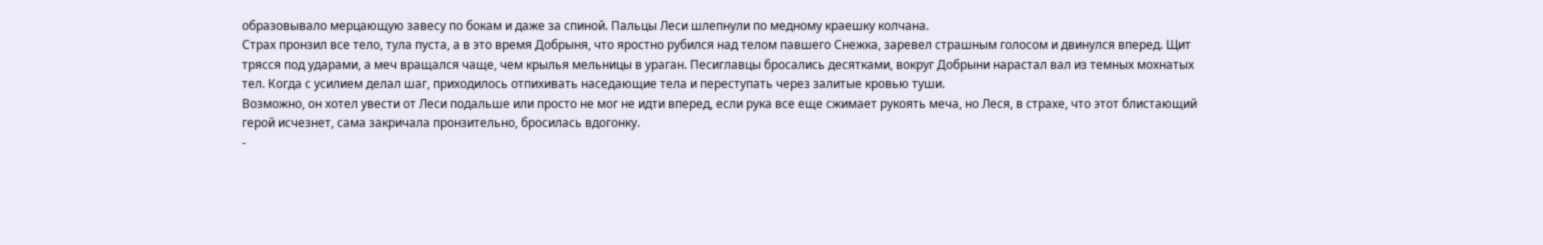образовывало мерцающую завесу по бокам и даже за спиной. Пальцы Леси шлепнули по медному краешку колчана.
Страх пронзил все тело, тула пуста, а в это время Добрыня, что яростно рубился над телом павшего Снежка, заревел страшным голосом и двинулся вперед. Щит трясся под ударами, а меч вращался чаще, чем крылья мельницы в ураган. Песиглавцы бросались десятками, вокруг Добрыни нарастал вал из темных мохнатых тел. Когда с усилием делал шаг, приходилось отпихивать наседающие тела и переступать через залитые кровью туши.
Возможно, он хотел увести от Леси подальше или просто не мог не идти вперед, если рука все еще сжимает рукоять меча, но Леся, в страхе, что этот блистающий герой исчезнет, сама закричала пронзительно, бросилась вдогонку.
-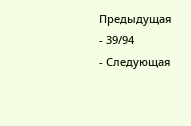Предыдущая
- 39/94
- Следующая